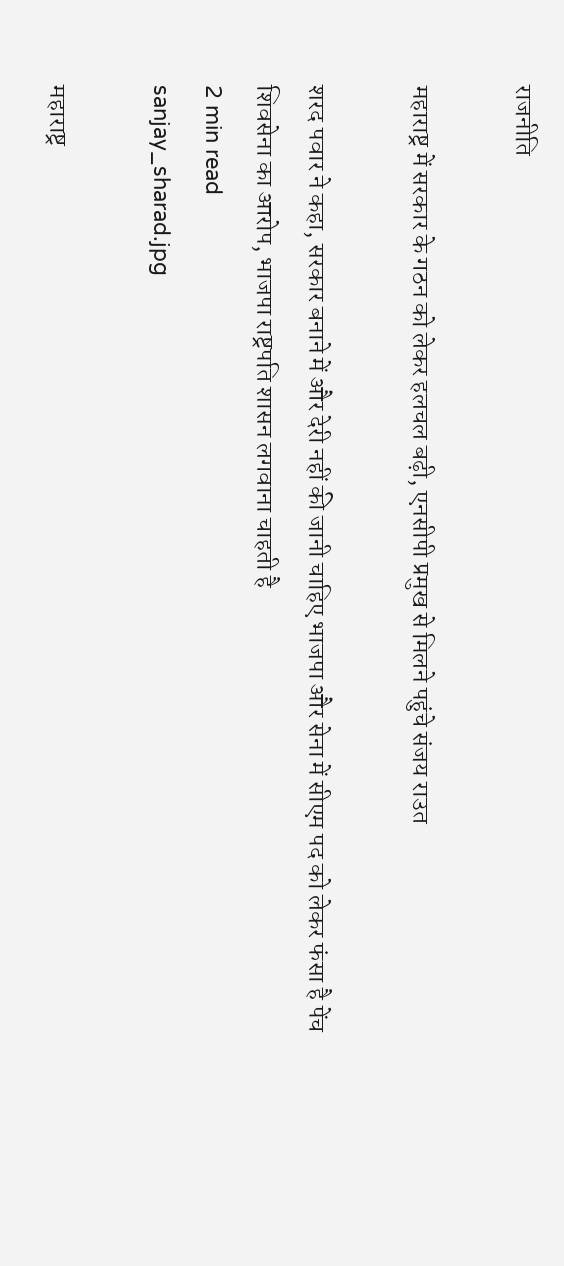राजनीति

महाराष्ट्र में सरकार के गठन को लेकर हलचल बढ़ी, एनसीपी प्रमुख से मिलने पहुंचे संजय राउत

शरद पवार ने कहा, सरकार बनाने में और देरी नहीं की जानी चाहिए भाजपा और सेना में सीएम पद को लेकर फंसा है पेंच शिवसेना का आरोप, भाजपा राष्ट्रपति शासन लगवाना चाहती है
2 min read
sanjay_sharad.jpg

महाराष्ट्र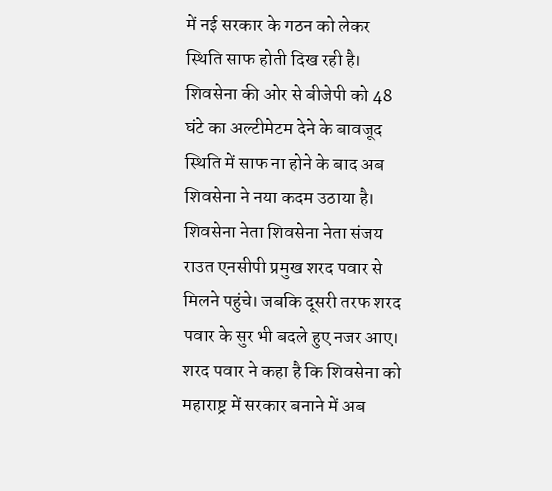में नई सरकार के गठन को लेकर स्थिति साफ होती दिख रही है। शिवसेना की ओर से बीजेपी को 48 घंटे का अल्टीमेटम देने के बावजूद स्थिति में साफ ना होने के बाद अब शिवसेना ने नया कदम उठाया है। शिवसेना नेता शिवसेना नेता संजय राउत एनसीपी प्रमुख शरद पवार से मिलने पहुंचे। जबकि दूसरी तरफ शरद पवार के सुर भी बदले हुए नजर आए। शरद पवार ने कहा है कि शिवसेना को महाराष्ट्र में सरकार बनाने में अब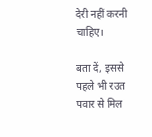देरी नहीं करनी चाहिए।

बता दें, इससे पहले भी रउत पवार से मिल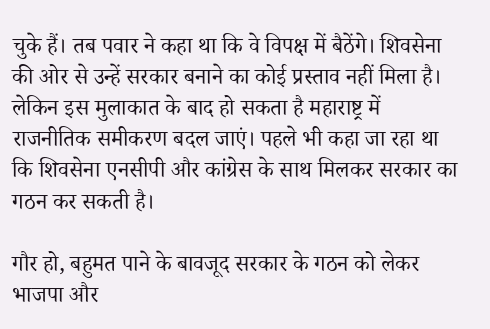चुके हैं। तब पवार ने कहा था कि वे विपक्ष में बैठेंगे। शिवसेना की ओर से उन्हें सरकार बनाने का कोई प्रस्ताव नहीं मिला है। लेकिन इस मुलाकात के बाद हो सकता है महाराष्ट्र में राजनीतिक समीकरण बदल जाएं। पहले भी कहा जा रहा था कि शिवसेना एनसीपी और कांग्रेस के साथ मिलकर सरकार का गठन कर सकती है।

गौर हो, बहुमत पाने के बावजूद सरकार के गठन को लेकर भाजपा और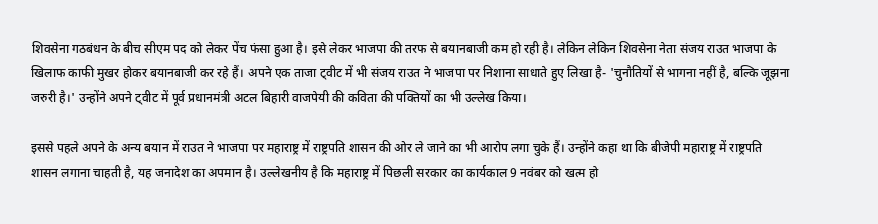शिवसेना गठबंधन के बीच सीएम पद को लेकर पेंच फंसा हुआ है। इसे लेकर भाजपा की तरफ से बयानबाजी कम हो रही है। लेकिन लेकिन शिवसेना नेता संजय राउत भाजपा के खिलाफ काफी मुखर होकर बयानबाजी कर रहे हैं। अपने एक ताजा ट्वीट में भी संजय राउत ने भाजपा पर निशाना साधाते हुए लिखा है- 'चुनौतियों से भागना नहीं है, बल्कि जूझना जरुरी है।' उन्होंने अपने ट्वीट में पूर्व प्रधानमंत्री अटल बिहारी वाजपेयी की कविता की पक्तियों का भी उल्लेख किया।

इससे पहले अपने के अन्य बयान में राउत ने भाजपा पर महाराष्ट्र में राष्ट्रपति शासन की ओर ले जाने का भी आरोप लगा चुके हैं। उन्होंने कहा था कि बीजेपी महाराष्ट्र में राष्ट्रपति शासन लगाना चाहती है, यह जनादेश का अपमान है। उल्लेखनीय है कि महाराष्ट्र में पिछली सरकार का कार्यकाल 9 नवंबर को खत्म हो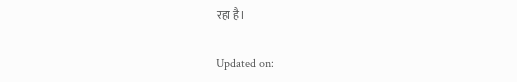रहा है।

Updated on: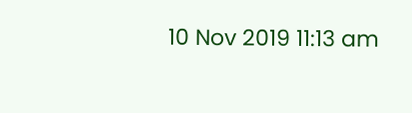10 Nov 2019 11:13 am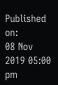Published on:
08 Nov 2019 05:00 pm